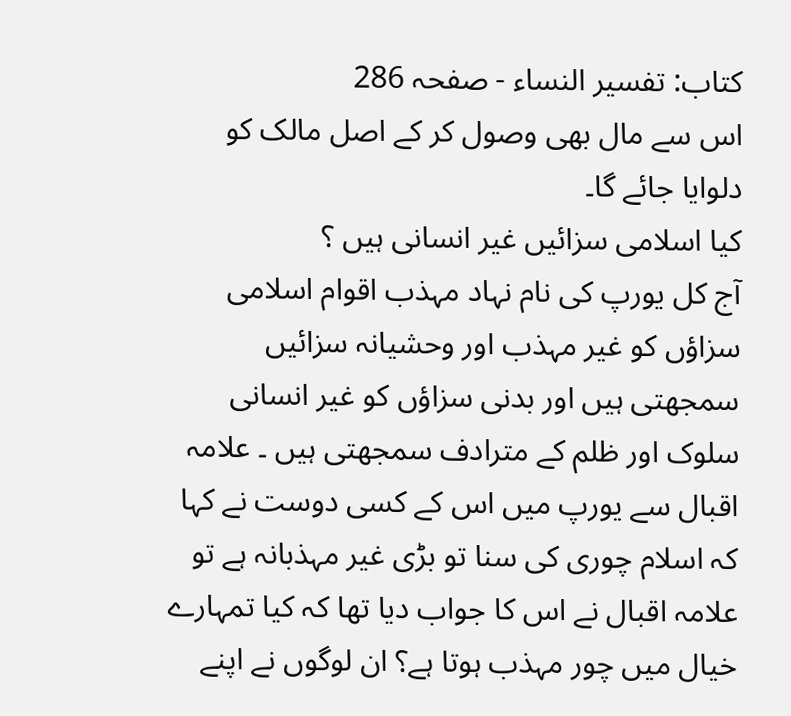کتاب: تفسیر النساء - صفحہ 286
اس سے مال بھی وصول کر کے اصل مالک کو دلوایا جائے گا۔
کیا اسلامی سزائیں غیر انسانی ہیں ؟
آج کل یورپ کی نام نہاد مہذب اقوام اسلامی سزاؤں کو غیر مہذب اور وحشیانہ سزائیں سمجھتی ہیں اور بدنی سزاؤں کو غیر انسانی سلوک اور ظلم کے مترادف سمجھتی ہیں ۔ علامہ اقبال سے یورپ میں اس کے کسی دوست نے کہا کہ اسلام چوری کی سنا تو بڑی غیر مہذبانہ ہے تو علامہ اقبال نے اس کا جواب دیا تھا کہ کیا تمہارے خیال میں چور مہذب ہوتا ہے؟ ان لوگوں نے اپنے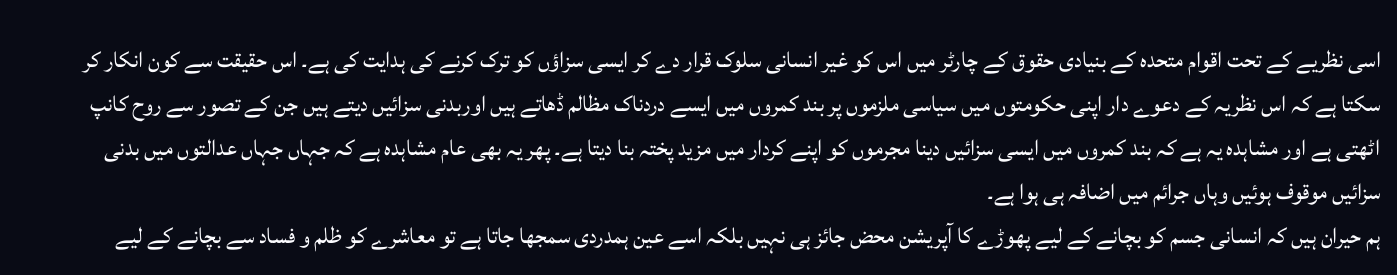اسی نظریے کے تحت اقوام متحدہ کے بنیادی حقوق کے چارٹر میں اس کو غیر انسانی سلوک قرار دے کر ایسی سزاؤں کو ترک کرنے کی ہدایت کی ہے۔ اس حقیقت سے کون انکار کر سکتا ہے کہ اس نظریہ کے دعوے دار اپنی حکومتوں میں سیاسی ملزموں پر بند کمروں میں ایسے دردناک مظالم ڈھاتے ہیں اوربدنی سزائیں دیتے ہیں جن کے تصور سے روح کانپ اٹھتی ہے اور مشاہدہ یہ ہے کہ بند کمروں میں ایسی سزائیں دینا مجرموں کو اپنے کردار میں مزید پختہ بنا دیتا ہے۔ پھر یہ بھی عام مشاہدہ ہے کہ جہاں جہاں عدالتوں میں بدنی سزائیں موقوف ہوئیں وہاں جرائم میں اضافہ ہی ہوا ہے۔
ہم حیران ہیں کہ انسانی جسم کو بچانے کے لیے پھوڑے کا آپریشن محض جائز ہی نہیں بلکہ اسے عین ہمدردی سمجھا جاتا ہے تو معاشرے کو ظلم و فساد سے بچانے کے لیے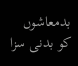بدمعاشوں کو بدنی سزا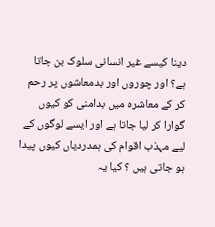دینا کیسے غیر انسانی سلوک بن جاتا ہے؟ اور چوروں اور بدمعاشوں پر رحم کر کے معاشرہ میں بدامنی کو کیوں گوارا کر لیا جاتا ہے اور ایسے لوگوں کے لیے مہذب اقوام کی ہمدردیاں کیوں پیدا ہو جاتی ہیں ؟ کیا یہ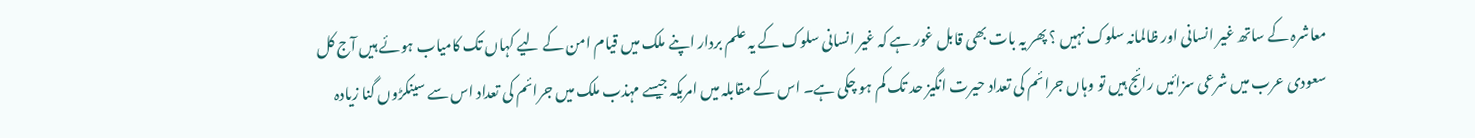معاشرہ کے ساتھ غیر انسانی اور ظالمانہ سلوک نہیں ؟ پھر یہ بات بھی قابل غور ہے کہ غیر انسانی سلوک کے یہ علم بردار اپنے ملک میں قیام امن کے لیے کہاں تک کامیاب ہوئے ہیں آج کل سعودی عرب میں شرعی سزائیں رائج ہیں تو وہاں جرائم کی تعداد حیرت انگیز حد تک کم ہو چکی ہے۔ اس کے مقابلہ میں امریکہ جیسے مہذب ملک میں جرائم کی تعداد اس سے سینکڑوں گنا زیادہ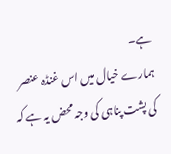ہے۔
ہمارے خیال میں اس غنڈہ عنصر کی پشت پناہی کی وجہ محض یہ ہے کہ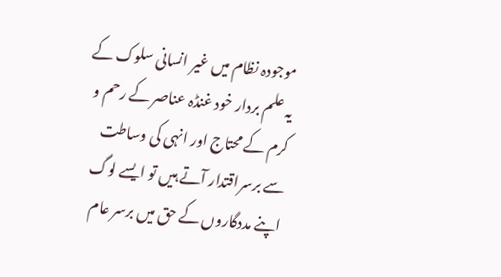موجودہ نظام میں غیر انسانی سلوک کے یہ علم بردار خود غنڈہ عناصر کے رحم و کرم کے محتاج اور انہی کی وساطت سے برسراقتدار آتے ہیں تو ایسے لوگ اپنے مددگاروں کے حق میں برسر عام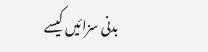بدنی سزائیں کیسے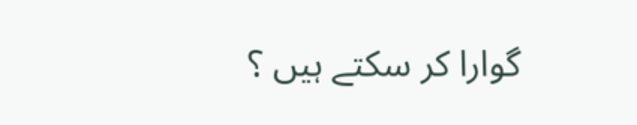گوارا کر سکتے ہیں ؟